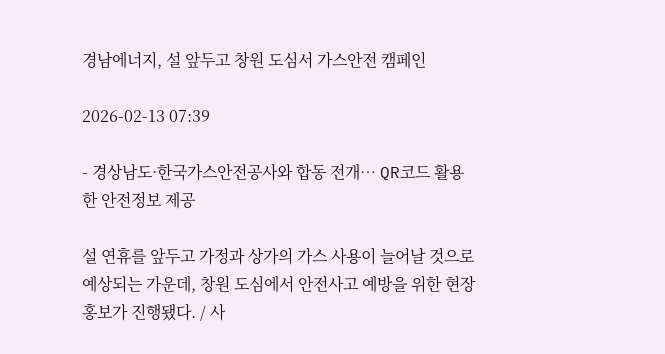경남에너지, 설 앞두고 창원 도심서 가스안전 캠페인

2026-02-13 07:39

- 경상남도·한국가스안전공사와 합동 전개… QR코드 활용한 안전정보 제공

설 연휴를 앞두고 가정과 상가의 가스 사용이 늘어날 것으로 예상되는 가운데, 창원 도심에서 안전사고 예방을 위한 현장 홍보가 진행됐다. / 사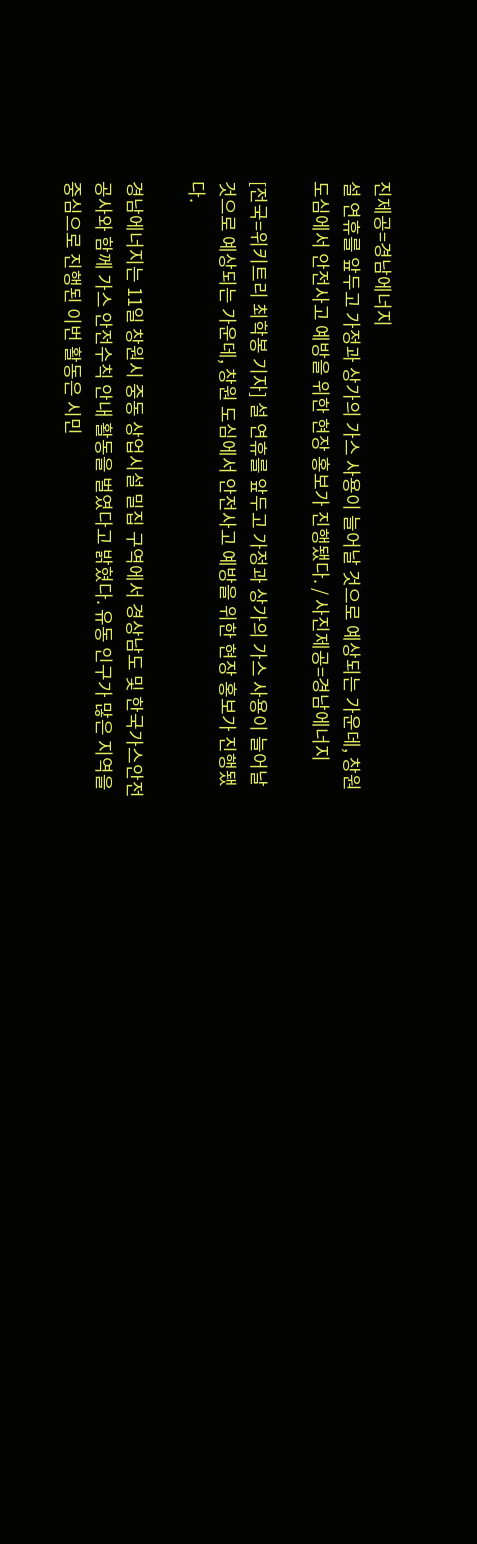진제공=경남에너지
설 연휴를 앞두고 가정과 상가의 가스 사용이 늘어날 것으로 예상되는 가운데, 창원 도심에서 안전사고 예방을 위한 현장 홍보가 진행됐다. / 사진제공=경남에너지

[전국=위키트리 최학봉 기자] 설 연휴를 앞두고 가정과 상가의 가스 사용이 늘어날 것으로 예상되는 가운데, 창원 도심에서 안전사고 예방을 위한 현장 홍보가 진행됐다.

경남에너지는 11일 창원시 중동 상업시설 밀집 구역에서 경상남도 및 한국가스안전공사와 함께 가스 안전수칙 안내 활동을 벌였다고 밝혔다. 유동 인구가 많은 지역을 중심으로 진행된 이번 활동은 시민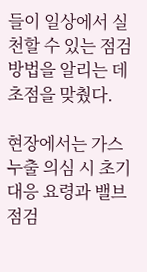들이 일상에서 실천할 수 있는 점검 방법을 알리는 데 초점을 맞췄다.

현장에서는 가스 누출 의심 시 초기 대응 요령과 밸브 점검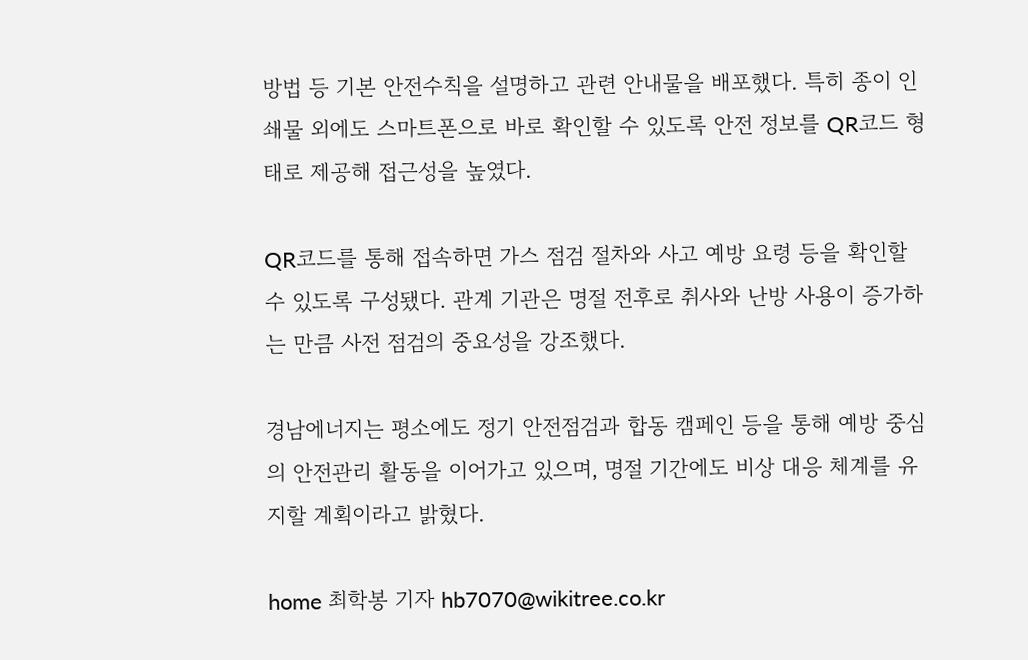방법 등 기본 안전수칙을 설명하고 관련 안내물을 배포했다. 특히 종이 인쇄물 외에도 스마트폰으로 바로 확인할 수 있도록 안전 정보를 QR코드 형태로 제공해 접근성을 높였다.

QR코드를 통해 접속하면 가스 점검 절차와 사고 예방 요령 등을 확인할 수 있도록 구성됐다. 관계 기관은 명절 전후로 취사와 난방 사용이 증가하는 만큼 사전 점검의 중요성을 강조했다.

경남에너지는 평소에도 정기 안전점검과 합동 캠페인 등을 통해 예방 중심의 안전관리 활동을 이어가고 있으며, 명절 기간에도 비상 대응 체계를 유지할 계획이라고 밝혔다.

home 최학봉 기자 hb7070@wikitree.co.kr